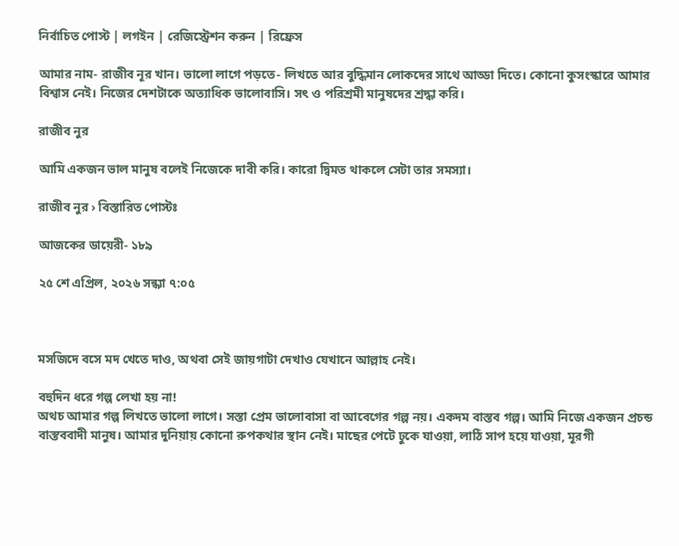নির্বাচিত পোস্ট | লগইন | রেজিস্ট্রেশন করুন | রিফ্রেস

আমার নাম- রাজীব নূর খান। ভালো লাগে পড়তে- লিখতে আর বুদ্ধিমান লোকদের সাথে আড্ডা দিতে। কোনো কুসংস্কারে আমার বিশ্বাস নেই। নিজের দেশটাকে অত্যাধিক ভালোবাসি। সৎ ও পরিশ্রমী মানুষদের শ্রদ্ধা করি।

রাজীব নুর

আমি একজন ভাল মানুষ বলেই নিজেকে দাবী করি। কারো দ্বিমত থাকলে সেটা তার সমস্যা।

রাজীব নুর › বিস্তারিত পোস্টঃ

আজকের ডায়েরী- ১৮৯

২৫ শে এপ্রিল, ২০২৬ সন্ধ্যা ৭:০৫



মসজিদে বসে মদ খেতে দাও, অথবা সেই জায়গাটা দেখাও যেখানে আল্লাহ নেই।

বহুদিন ধরে গল্প লেখা হয় না!
অথচ আমার গল্প লিখতে ভালো লাগে। সস্তা প্রেম ভালোবাসা বা আবেগের গল্প নয়। একদম বাস্তব গল্প। আমি নিজে একজন প্রচন্ড বাস্তববাদী মানুষ। আমার দুনিয়ায় কোনো রুপকথার স্থান নেই। মাছের পেটে ঢুকে যাওয়া, লাঠি সাপ হয়ে যাওয়া, মূরগী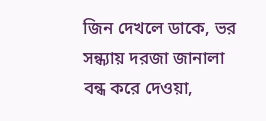জিন দেখলে ডাকে, ভর সন্ধ্যায় দরজা জানালা বন্ধ করে দেওয়া,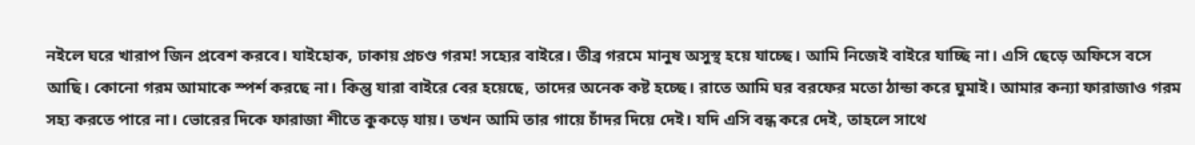নইলে ঘরে খারাপ জিন প্রবেশ করবে। যাইহোক, ঢাকায় প্রচণ্ড গরম! সহ্যের বাইরে। তীব্র গরমে মানুষ অসুস্থ হয়ে যাচ্ছে। আমি নিজেই বাইরে যাচ্ছি না। এসি ছেড়ে অফিসে বসে আছি। কোনো গরম আমাকে স্পর্শ করছে না। কিন্তু যারা বাইরে বের হয়েছে, তাদের অনেক কষ্ট হচ্ছে। রাতে আমি ঘর বরফের মতো ঠান্ডা করে ঘুমাই। আমার কন্যা ফারাজাও গরম সহ্য করতে পারে না। ভোরের দিকে ফারাজা শীতে কুকড়ে যায়। তখন আমি তার গায়ে চাঁদর দিয়ে দেই। যদি এসি বন্ধ করে দেই, তাহলে সাথে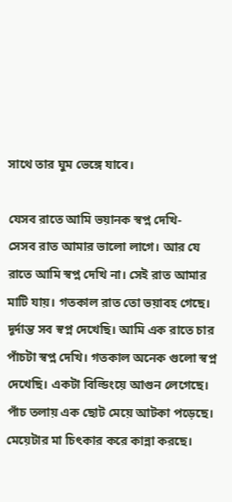সাথে তার ঘুম ভেঙ্গে যাবে।

যেসব রাতে আমি ভয়ানক স্বপ্ন দেখি-
সেসব রাত আমার ভালো লাগে। আর যে রাতে আমি স্বপ্ন দেখি না। সেই রাত আমার মাটি যায়। গতকাল রাত তো ভয়াবহ গেছে। দূর্দান্ত সব স্বপ্ন দেখেছি। আমি এক রাতে চার পাঁচটা স্বপ্ন দেখি। গতকাল অনেক গুলো স্বপ্ন দেখেছি। একটা বিল্ডিংয়ে আগুন লেগেছে। পাঁচ তলায় এক ছোট মেয়ে আটকা পড়েছে। মেয়েটার মা চিৎকার করে কান্না করছে।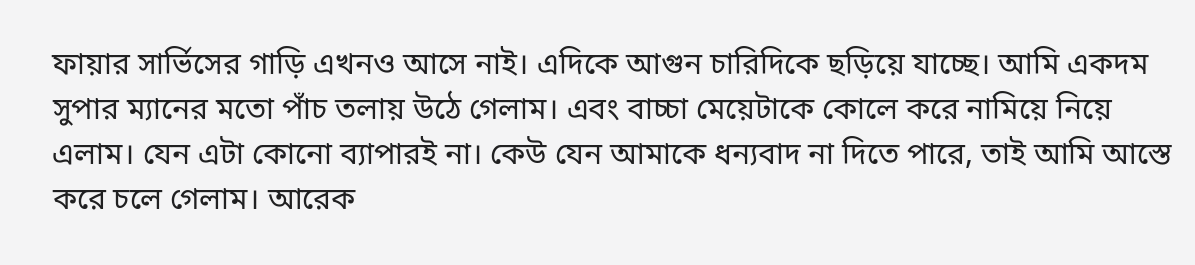ফায়ার সার্ভিসের গাড়ি এখনও আসে নাই। এদিকে আগুন চারিদিকে ছড়িয়ে যাচ্ছে। আমি একদম সুপার ম্যানের মতো পাঁচ তলায় উঠে গেলাম। এবং বাচ্চা মেয়েটাকে কোলে করে নামিয়ে নিয়ে এলাম। যেন এটা কোনো ব্যাপারই না। কেউ যেন আমাকে ধন্যবাদ না দিতে পারে, তাই আমি আস্তে করে চলে গেলাম। আরেক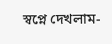স্বপ্নে দেখলাম-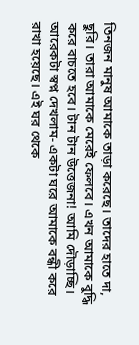তিনজন মানুষ আমাকে তাড়া করেছে। তাদের হাতে দা, ছুরি। তারা আমাকে মেরেই ফেলবে। এখন আমাকে বুদ্ধি করে বাচতে হবে। টান টান উত্তেজনা! আমি দৌড়াচ্ছি। আরেকটা স্বপ্ন দেখলাম- একটা ঘরে আমাকে বন্ধী করে রাখা হয়েছে। এই ঘর থেকে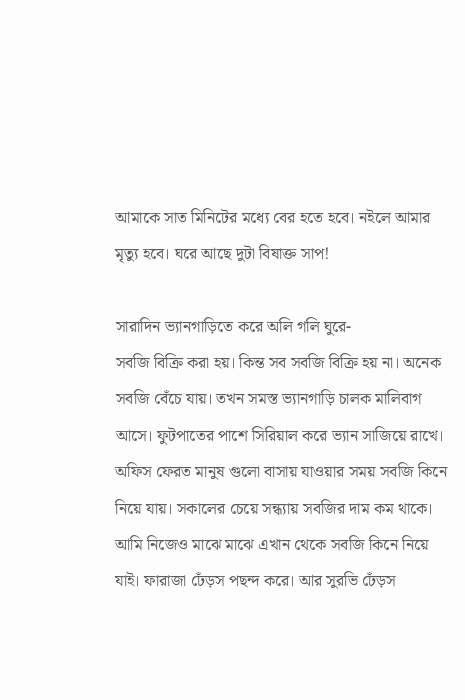আমাকে সাত মিনিটের মধ্যে বের হতে হবে। নইলে আমার মৃত্যু হবে। ঘরে আছে দুটা বিষাক্ত সাপ!

সারাদিন ভ্যানগাড়িতে করে অলি গলি ঘুরে-
সবজি বিক্রি করা হয়। কিন্ত সব সবজি বিক্রি হয় না। অনেক সবজি বেঁচে যায়। তখন সমস্ত ভ্যানগাড়ি চালক মালিবাগ আসে। ফুটপাতের পাশে সিরিয়াল করে ভ্যান সাজিয়ে রাখে। অফিস ফেরত মানুষ গুলো বাসায় যাওয়ার সময় সবজি কিনে নিয়ে যায়। সকালের চেয়ে সন্ধ্যায় সবজির দাম কম থাকে। আমি নিজেও মাঝে মাঝে এখান থেকে সবজি কিনে নিয়ে যাই। ফারাজা ঢেঁড়স পছন্দ করে। আর সুরভি ঢেঁড়স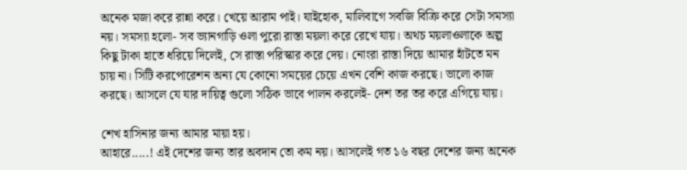অনেক মজা করে রান্না করে। খেয়ে আরাম পাই। যাইহোক, মালিবাগে সবজি বিক্রি করে সেটা সমস্যা নয়। সমস্যা হলো- সব ভ্যানগাড়ি ওলা পুরো রাস্তা ময়লা করে রেখে যায়। অথচ ময়লাওলাকে অল্প কিছু টাকা হাতে ধরিয়ে দিলেই, সে রাস্তা পরিস্কার করে দেয়। নোংরা রাস্তা দিয়ে আমার হাঁটতে মন চায় না। সিটি করপোরেশন অন্য যে কোনো সময়ের চেয়ে এখন বেশি কাজ করছে। ভালো কাজ করছে। আসলে যে যার দায়িত্ব গুলো সঠিক ভাবে পালন করলেই- দেশ তর তর করে এগিয়ে যায়।

শেখ হাসিনার জন্য আমার মায়া হয়।
আহারে.....! এই দেশের জন্য তার অবদান তো কম নয়। আসলেই গত ১৬ বছর দেশের জন্য অনেক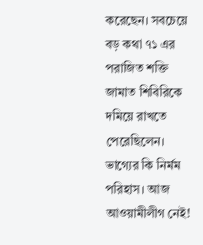করেছেন। সবচেয়ে বড় কথা ৭১ এর পরাজিত শক্তি জামাত শিবিরিকে দমিয়ে রাখতে পেরেছিলেন। ভাগ্যের কি নির্মম পরিহাস। আজ আওয়ামীলীগ নেই!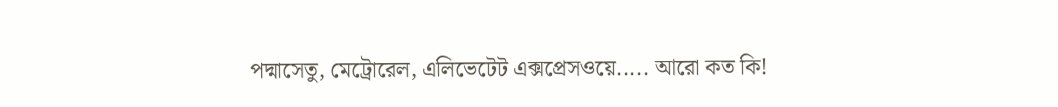পদ্মাসেতু, মেট্রোরেল, এলিভেটেট এক্সপ্রেসওয়ে..... আরো কত কি!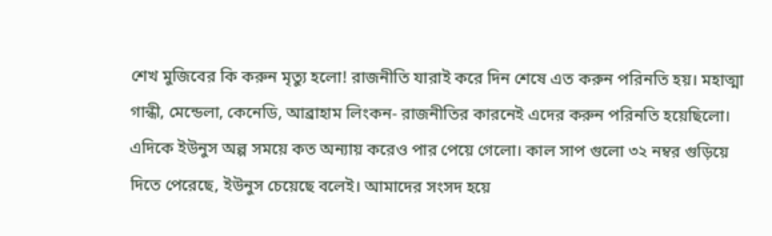শেখ মুজিবের কি করুন মৃত্যু হলো! রাজনীতি যারাই করে দিন শেষে এত করুন পরিনতি হয়। মহাত্মা গান্ধী, মেন্ডেলা, কেনেডি, আব্রাহাম লিংকন- রাজনীতির কারনেই এদের করুন পরিনতি হয়েছিলো। এদিকে ইউনুস অল্প সময়ে কত অন্যায় করেও পার পেয়ে গেলো। কাল সাপ গুলো ৩২ নম্বর গুড়িয়ে দিতে পেরেছে, ইউনুস চেয়েছে বলেই। আমাদের সংসদ হয়ে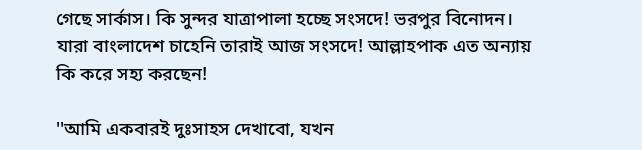গেছে সার্কাস। কি সুন্দর যাত্রাপালা হচ্ছে সংসদে! ভরপুর বিনোদন। যারা বাংলাদেশ চাহেনি তারাই আজ সংসদে! আল্লাহপাক এত অন্যায় কি করে সহ্য করছেন!

''আমি একবারই দুঃসাহস দেখাবো, যখন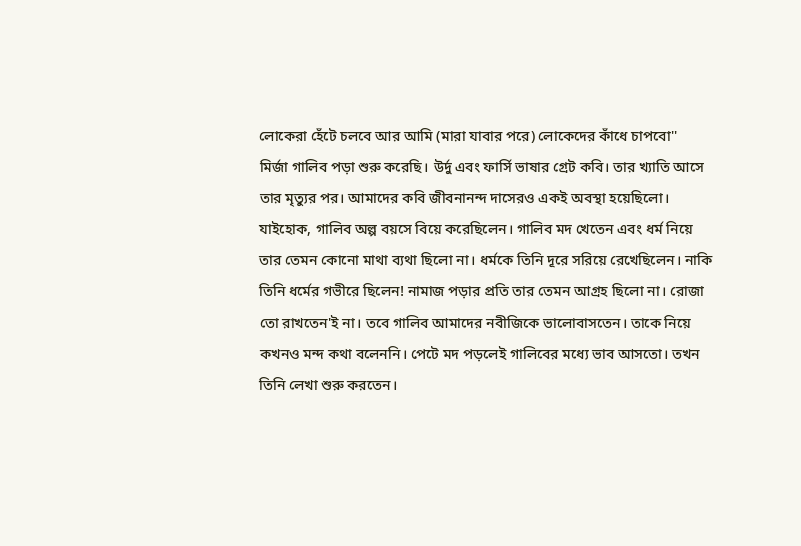লোকেরা হেঁটে চলবে আর আমি (মারা যাবার পরে) লোকেদের কাঁধে চাপবো''
মির্জা গালিব পড়া শুরু করেছি। উর্দু এবং ফার্সি ভাষার গ্রেট কবি। তার খ্যাতি আসে তার মৃত্যুর পর। আমাদের কবি জীবনানন্দ দাসেরও একই অবস্থা হয়েছিলো। যাইহোক, গালিব অল্প বয়সে বিয়ে করেছিলেন। গালিব মদ খেতেন এবং ধর্ম নিয়ে তার তেমন কোনো মাথা ব্যথা ছিলো না। ধর্মকে তিনি দূরে সরিয়ে রেখেছিলেন। নাকি তিনি ধর্মের গভীরে ছিলেন! নামাজ পড়ার প্রতি তার তেমন আগ্রহ ছিলো না। রোজা তো রাখতেন'ই না। তবে গালিব আমাদের নবীজিকে ভালোবাসতেন। তাকে নিয়ে কখনও মন্দ কথা বলেননি। পেটে মদ পড়লেই গালিবের মধ্যে ভাব আসতো। তখন তিনি লেখা শুরু করতেন।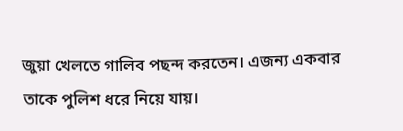জুয়া খেলতে গালিব পছন্দ করতেন। এজন্য একবার তাকে পুলিশ ধরে নিয়ে যায়।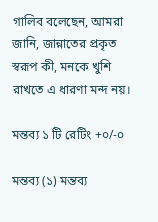গালিব বলেছেন, আমরা জানি, জান্নাতের প্রকৃত স্বরূপ কী, মনকে খুশি রাখতে এ ধারণা মন্দ নয়।

মন্তব্য ১ টি রেটিং +০/-০

মন্তব্য (১) মন্তব্য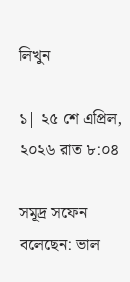লিখুন

১| ২৫ শে এপ্রিল, ২০২৬ রাত ৮:০৪

সমূদ্র সফেন বলেছেন: ভাল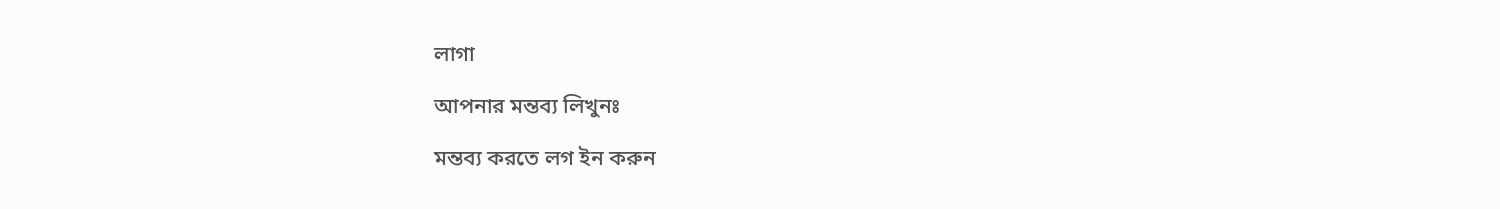লাগা

আপনার মন্তব্য লিখুনঃ

মন্তব্য করতে লগ ইন করুন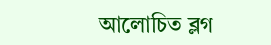আলোচিত ব্লগ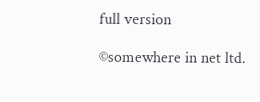full version

©somewhere in net ltd.